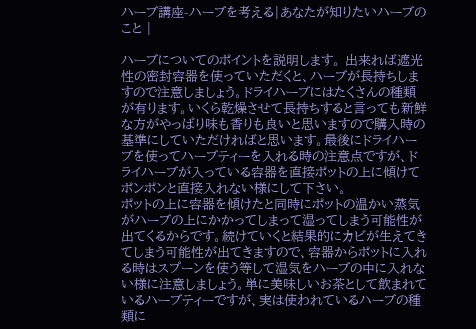ハーブ講座-ハーブを考える|あなたが知りたいハーブのこと |

ハーブについてのポイントを説明します。 出来れば遮光性の密封容器を使っていただくと、ハーブが長持ちしますので注意しましょう。ドライハーブにはたくさんの種類が有ります。いくら乾燥させて長持ちすると言っても新鮮な方がやっぱり味も香りも良いと思いますので購入時の基準にしていただければと思います。最後にドライハーブを使ってハーブティーを入れる時の注意点ですが、ドライハーブが入っている容器を直接ポットの上に傾けてポンポンと直接入れない様にして下さい。
ポットの上に容器を傾けたと同時にポットの温かい蒸気がハーブの上にかかってしまって湿ってしまう可能性が出てくるからです。続けていくと結果的にカビが生えてきてしまう可能性が出てきますので、容器からポットに入れる時はスプーンを使う等して湿気をハーブの中に入れない様に注意しましょう。単に美味しいお茶として飲まれているハーブティーですが、実は使われているハーブの種類に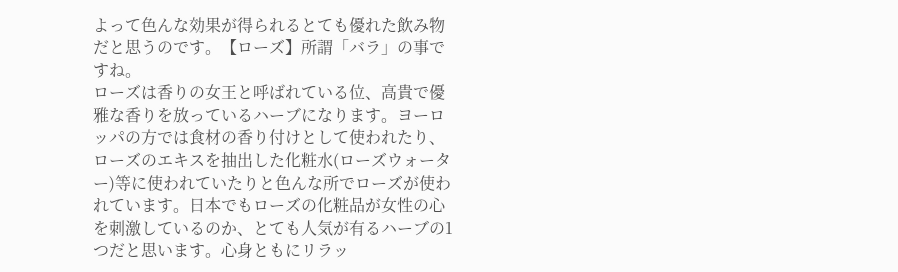よって色んな効果が得られるとても優れた飲み物だと思うのです。【ローズ】所謂「バラ」の事ですね。
ローズは香りの女王と呼ばれている位、高貴で優雅な香りを放っているハーブになります。ヨーロッパの方では食材の香り付けとして使われたり、ローズのエキスを抽出した化粧水(ローズウォーター)等に使われていたりと色んな所でローズが使われています。日本でもローズの化粧品が女性の心を刺激しているのか、とても人気が有るハーブの1つだと思います。心身ともにリラッ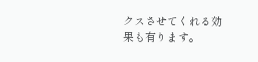クスさせてくれる効果も有ります。